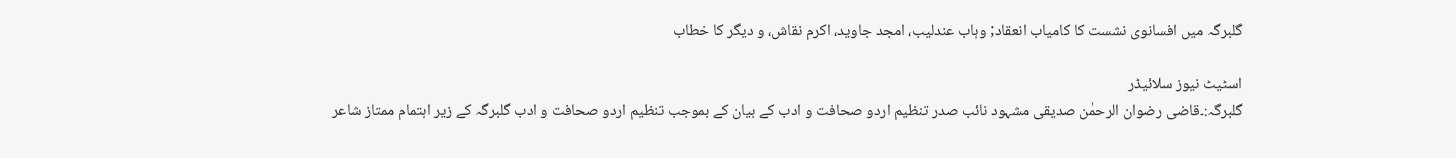گلبرگہ میں افسانوی نشست کا کامیاب انعقاد; وہاب عندلیب، امجد جاوید، اکرم نقاش، و دیگر کا خطاب

اسٹیٹ نیوز سلائیڈر
گلبرگہ:۔قاضی رضوان الرحمٰن صدیقی مشہود نائب صدر تنظیم اردو صحافت و ادب کے بیان کے بموجب تنظیم اردو صحافت و ادب گلبرگہ کے زیر اہتمام ممتاز شاعر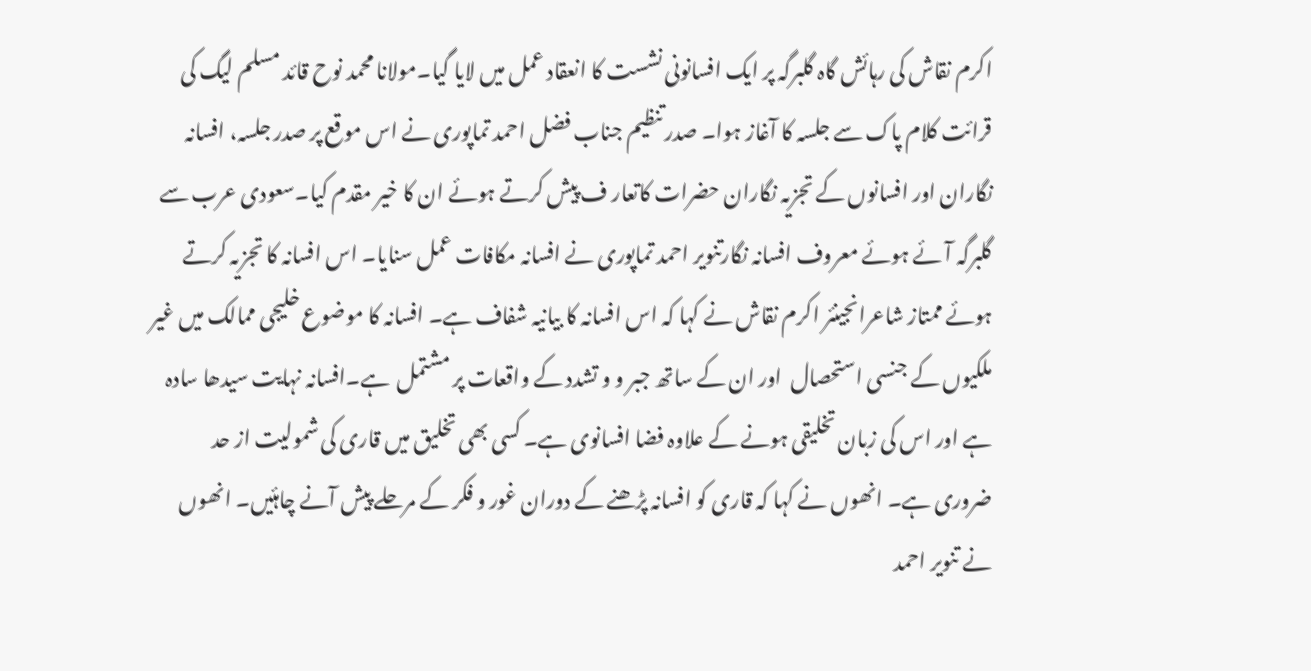اکرم نقاش کی رہائش گاہ گلبرگہ پر ایک افسانونی نشست کا انعقاد عمل میں لایا گیا۔مولانا محمد نوح قائد مسلم لیگ کی قرائت کلام پاک سے جلسہ کا آغاز ہوا۔ صدر تنظیم جناب فضل احمد تماپوری نے اس موقع پر صدر جلسہ، افسانہ نگاران اور افسانوں کے تجزیہ نگاران حضرات کاتعار ف پیش کرتے ہوئے ان کا خیر مقدم کیا۔سعودی عرب سے گلبرگہ آئے ہوئے معروف افسانہ نگارتنویر احمد تماپوری نے افسانہ مکافات عمل سنایا۔ اس افسانہ کا تجزیہ کرتے ہوئے ممتاز شاعرانجینئر اکرم نقاش نے کہا کہ اس افسانہ کا بیانیہ شفاف ہے۔ افسانہ کا موضوع خلیجی ممالک میں غیر ملکیوں کے جنسی استحصال  اور ان کے ساتھ جبر و و تشدد کے واقعات پر مشتمل  ہے۔افسانہ نہایت سیدھا سادہ ہے اور اس کی زبان تخلیقی ہونے کے علاوہ فضا افسانوی ہے۔ کسی بھی تخلیق میں قاری کی شمولیت از حد ضروری ہے۔ انھوں نے کہا کہ قاری کو افسانہ پڑھنے کے دوران غور و فکر کے مرحلے پیش آنے چاہئیں۔ انھوں نے تنویر احمد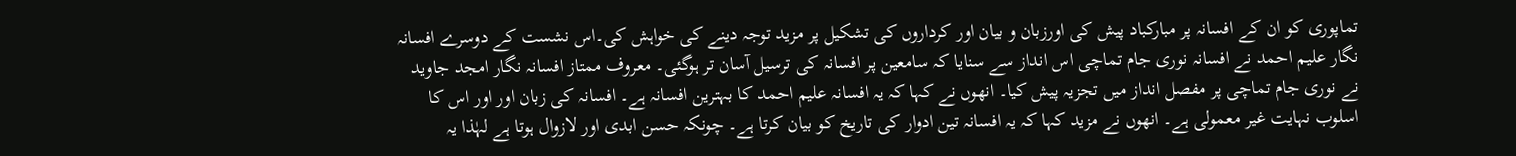تماپوری کو ان کے افسانہ پر مبارکباد پیش کی اورزبان و بیان اور کرداروں کی تشکیل پر مزید توجہ دینے کی خواہش کی۔اس نشست کے دوسرے افسانہ نگار علیم احمد نے افسانہ نوری جام تماچی اس انداز سے سنایا کہ سامعین پر افسانہ کی ترسیل آسان تر ہوگئی۔ معروف ممتاز افسانہ نگار امجد جاوید نے نوری جام تماچی پر مفصل انداز میں تجزیہ پیش کیا۔ انھوں نے کہا کہ یہ افسانہ علیم احمد کا بہترین افسانہ ہے۔ افسانہ کی زبان اور اور اس کا اسلوب نہایت غیر معمولی ہے۔ انھوں نے مزید کہا کہ یہ افسانہ تین ادوار کی تاریخ کو بیان کرتا ہے۔ چونکہ حسن ابدی اور لازوال ہوتا ہے لہٰذا یہ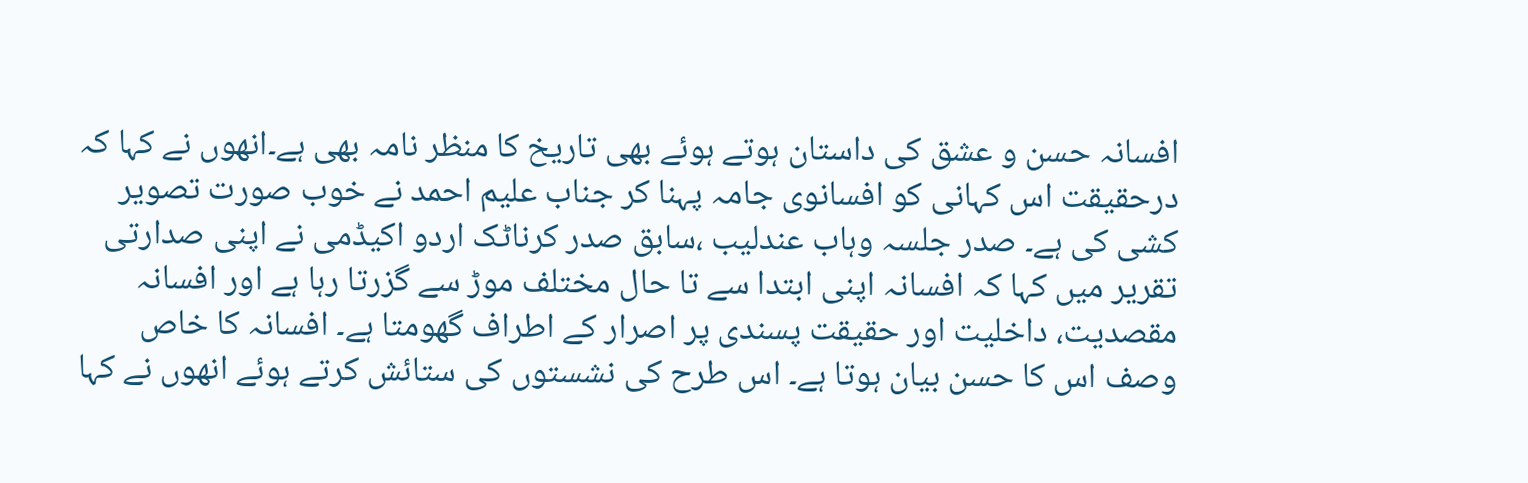افسانہ حسن و عشق کی داستان ہوتے ہوئے بھی تاریخ کا منظر نامہ بھی ہے۔انھوں نے کہا کہ درحقیقت اس کہانی کو افسانوی جامہ پہنا کر جناب علیم احمد نے خوب صورت تصویر کشی کی ہے۔ صدر جلسہ وہاب عندلیب ،سابق صدر کرناٹک اردو اکیڈمی نے اپنی صدارتی تقریر میں کہا کہ افسانہ اپنی ابتدا سے تا حال مختلف موڑ سے گزرتا رہا ہے اور افسانہ مقصدیت، داخلیت اور حقیقت پسندی پر اصرار کے اطراف گھومتا ہے۔ افسانہ کا خاص وصف اس کا حسن بیان ہوتا ہے۔ اس طرح کی نشستوں کی ستائش کرتے ہوئے انھوں نے کہا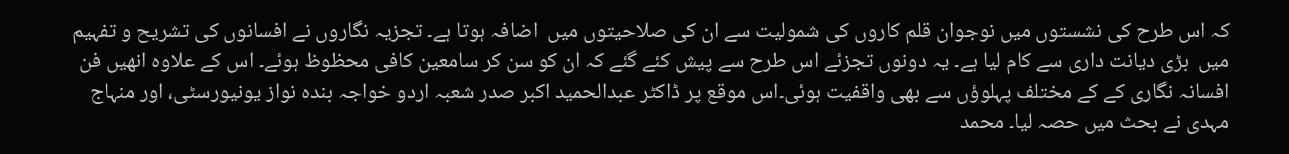کہ اس طرح کی نشستوں میں نوجوان قلم کاروں کی شمولیت سے ان کی صلاحیتوں میں  اضافہ ہوتا ہے۔ تجزیہ نگاروں نے افسانوں کی تشریح و تفہیم میں  بڑی دیانت داری سے کام لیا ہے۔ یہ دونوں تجزئے اس طرح سے پیش کئے گئے کہ ان کو سن کر سامعین کافی محظوظ ہوئے۔ اس کے علاوہ انھیں فن افسانہ نگاری کے کے مختلف پہلوؤں سے بھی واقفیت ہوئی۔اس موقع پر ڈاکٹر عبدالحمید اکبر صدر شعبہ اردو خواجہ بندہ نواز یونیورسٹی، اور منہاج مہدی نے بحث میں حصہ لیا۔ محمد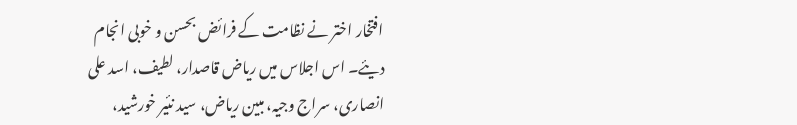افتخار اختر نے نظامت کے فرائض بحسن و خوبی انجام دیئے۔ اس اجلاس میں ریاض قاصدار، لطیف، اسد علی انصاری، سراج وجیہ، مبین ریاض، سید نئیر خورشید،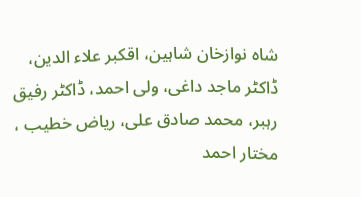شاہ نوازخان شاہین، اقکبر علاء الدین، ڈاکٹر ماجد داغی، ولی احمد، ڈاکٹر رفیق رہبر، محمد صادق علی، ریاض خطیب ، مختار احمد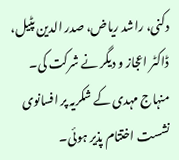دکنی، راشد ریاض، صدر الدین پٹیل، ڈاکٹر اعجاز و دیگر نے شرکت کی۔ منہاج مہدی کے شکریہ پر افسانوی نشست اختتام پذیر ہوئی۔